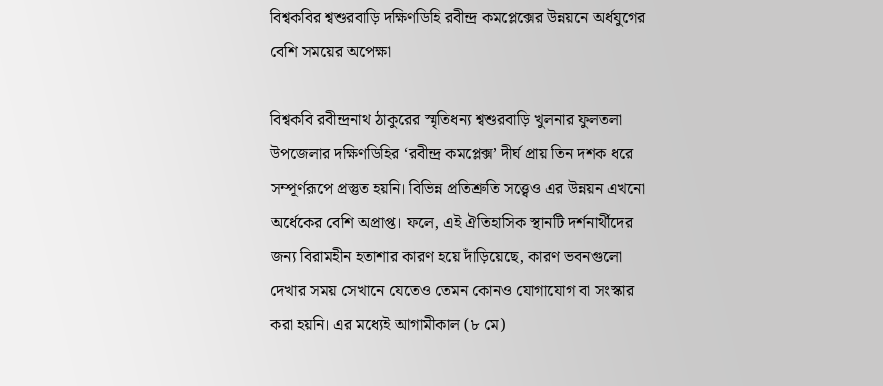বিশ্বকবির শ্বশুরবাড়ি দক্ষিণডিহি রবীন্দ্র কমপ্লেক্সের উন্নয়নে অর্ধযুগের বেশি সময়ের অপেক্ষা

বিশ্বকবি রবীন্দ্রনাথ ঠাকুরের স্মৃতিধন্য শ্বশুরবাড়ি খুলনার ফুলতলা উপজেলার দক্ষিণডিহির ‘রবীন্দ্র কমপ্লেক্স’ দীর্ঘ প্রায় তিন দশক ধরে সম্পূর্ণরূপে প্রস্তুত হয়নি। বিভিন্ন প্রতিশ্রুতি সত্ত্বেও এর উন্নয়ন এখনো অর্ধেকের বেশি অপ্রাপ্ত। ফলে, এই ঐতিহাসিক স্থানটি দর্শনার্থীদের জন্য বিরামহীন হতাশার কারণ হয়ে দাঁড়িয়েছে, কারণ ভবনগুলো দেখার সময় সেখানে যেতেও তেমন কোনও যোগাযোগ বা সংস্কার করা হয়নি। এর মধ্যেই আগামীকাল (৮ মে)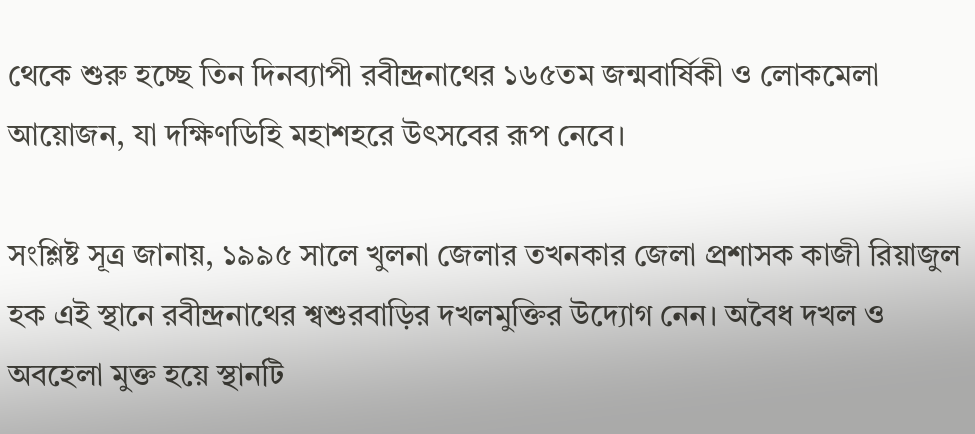থেকে শুরু হচ্ছে তিন দিনব্যাপী রবীন্দ্রনাথের ১৬৫তম জন্মবার্ষিকী ও লোকমেলা আয়োজন, যা দক্ষিণডিহি মহাশহরে উৎসবের রূপ নেবে।

সংশ্লিষ্ট সূত্র জানায়, ১৯৯৫ সালে খুলনা জেলার তখনকার জেলা প্রশাসক কাজী রিয়াজুল হক এই স্থানে রবীন্দ্রনাথের শ্বশুরবাড়ির দখলমুক্তির উদ্যোগ নেন। অবৈধ দখল ও অবহেলা মুক্ত হয়ে স্থানটি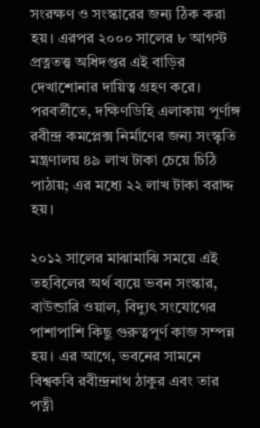সংরক্ষণ ও সংস্কারের জন্য ঠিক করা হয়। এরপর ২০০০ সালের ৮ আগস্ট প্রত্নতত্ত্ব অধিদপ্তর এই বাড়ির দেখাশোনার দায়িত্ব গ্রহণ করে। পরবর্তীতে, দক্ষিণডিহি এলাকায় পূর্ণাঙ্গ রবীন্দ্র কমপ্লেক্স নির্মাণের জন্য সংস্কৃতি মন্ত্রণালয় ৪৯ লাখ টাকা চেয়ে চিঠি পাঠায়; এর মধ্যে ২২ লাখ টাকা বরাদ্দ হয়।

২০১২ সালের মাঝামাঝি সময়ে এই তহবিলের অর্থ ব্যয়ে ভবন সংস্কার, বাউন্ডারি ওয়াল, বিদ্যুৎ সংযোগের পাশাপাশি কিছু গুরুত্বপূর্ণ কাজ সম্পন্ন হয়। এর আগে, ভবনের সামনে বিশ্বকবি রবীন্দ্রনাথ ঠাকুর এবং তার পত্নী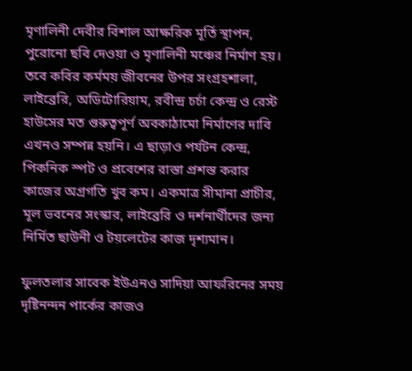মৃণালিনী দেবীর বিশাল আক্ষরিক মূর্তি স্থাপন, পুরোনো ছবি দেওয়া ও মৃণালিনী মঞ্চের নির্মাণ হয়। তবে কবির কর্মময় জীবনের উপর সংগ্রহশালা, লাইব্রেরি, অডিটোরিয়াম, রবীন্দ্র চর্চা কেন্দ্র ও রেস্ট হাউসের মত গুরুত্বপূর্ণ অবকাঠামো নির্মাণের দাবি এখনও সম্পন্ন হয়নি। এ ছাড়াও পর্যটন কেন্দ্র, পিকনিক স্পট ও প্রবেশের রাস্তা প্রশস্ত করার কাজের অগ্রগতি খুব কম। একমাত্র সীমানা প্রাচীর, মূল ভবনের সংস্কার, লাইব্রেরি ও দর্শনার্থীদের জন্য নির্মিত ছাউনী ও টয়লেটের কাজ দৃশ্যমান।

ফুলতলার সাবেক ইউএনও সাদিয়া আফরিনের সময় দৃষ্টিনন্দন পার্কের কাজও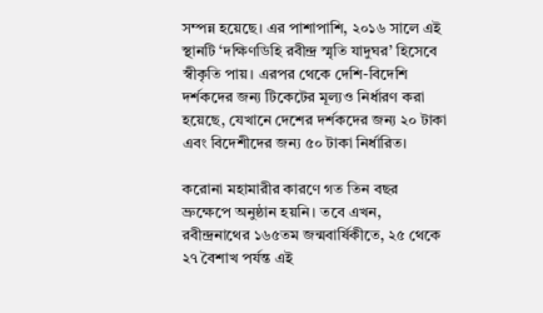সম্পন্ন হয়েছে। এর পাশাপাশি, ২০১৬ সালে এই স্থানটি ‘দক্ষিণডিহি রবীন্দ্র স্মৃতি যাদুঘর’ হিসেবে স্বীকৃতি পায়। এরপর থেকে দেশি-বিদেশি দর্শকদের জন্য টিকেটের মূল্যও নির্ধারণ করা হয়েছে, যেখানে দেশের দর্শকদের জন্য ২০ টাকা এবং বিদেশীদের জন্য ৫০ টাকা নির্ধারিত।

করোনা মহামারীর কারণে গত তিন বছর ভ্রুক্ষেপে অনুষ্ঠান হয়নি। তবে এখন, রবীন্দ্রনাথের ১৬৫তম জন্মবার্ষিকীতে, ২৫ থেকে ২৭ বৈশাখ পর্যন্ত এই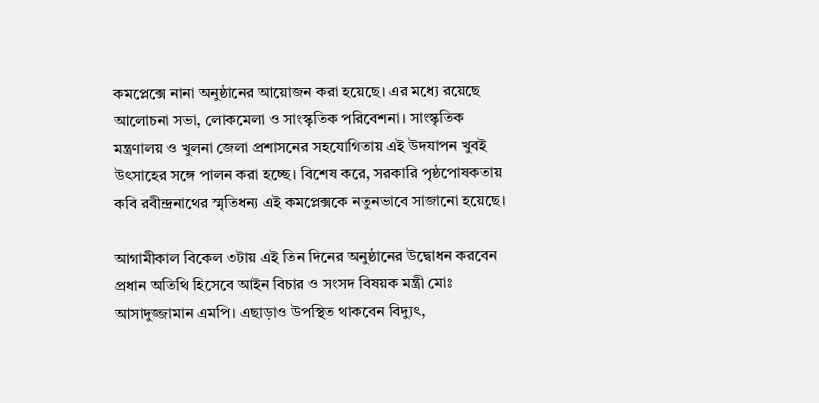কমপ্লেক্সে নানা অনুষ্ঠানের আয়োজন করা হয়েছে। এর মধ্যে রয়েছে আলোচনা সভা, লোকমেলা ও সাংস্কৃতিক পরিবেশনা। সাংস্কৃতিক মন্ত্রণালয় ও খুলনা জেলা প্রশাসনের সহযোগিতায় এই উদযাপন খুবই উৎসাহের সঙ্গে পালন করা হচ্ছে। বিশেষ করে, সরকারি পৃষ্ঠপোষকতায় কবি রবীন্দ্রনাথের স্মৃতিধন্য এই কমপ্লেক্সকে নতুনভাবে সাজানো হয়েছে।

আগামীকাল বিকেল ৩টায় এই তিন দিনের অনুষ্ঠানের উদ্বোধন করবেন প্রধান অতিথি হিসেবে আইন বিচার ও সংসদ বিষয়ক মন্ত্রী মোঃ আসাদুজ্জামান এমপি। এছাড়াও উপস্থিত থাকবেন বিদ্যুৎ,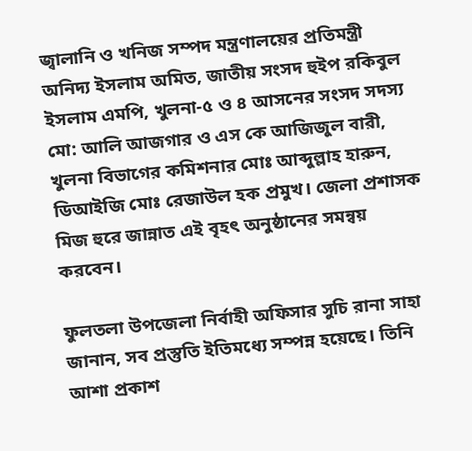জ্বালানি ও খনিজ সম্পদ মন্ত্রণালয়ের প্রতিমন্ত্রী অনিদ্য ইসলাম অমিত, জাতীয় সংসদ হুইপ রকিবুল ইসলাম এমপি, খুলনা-৫ ও ৪ আসনের সংসদ সদস্য মো: আলি আজগার ও এস কে আজিজুল বারী, খুলনা বিভাগের কমিশনার মোঃ আব্দুল্লাহ হারুন, ডিআইজি মোঃ রেজাউল হক প্রমুখ। জেলা প্রশাসক মিজ হুরে জান্নাত এই বৃহৎ অনুষ্ঠানের সমন্বয় করবেন।

ফুলতলা উপজেলা নির্বাহী অফিসার সুচি রানা সাহা জানান, সব প্রস্তুতি ইতিমধ্যে সম্পন্ন হয়েছে। তিনি আশা প্রকাশ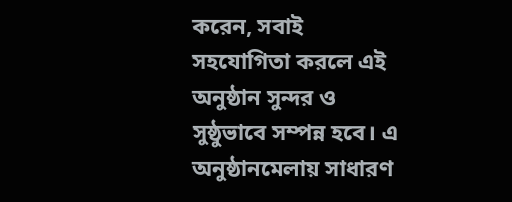করেন, সবাই সহযোগিতা করলে এই অনুষ্ঠান সুন্দর ও সুষ্ঠুভাবে সম্পন্ন হবে। এ অনুষ্ঠানমেলায় সাধারণ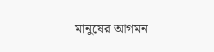মানুষের আগমন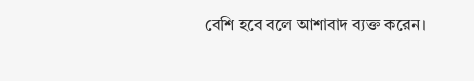বেশি হবে বলে আশাবাদ ব্যক্ত করেন।